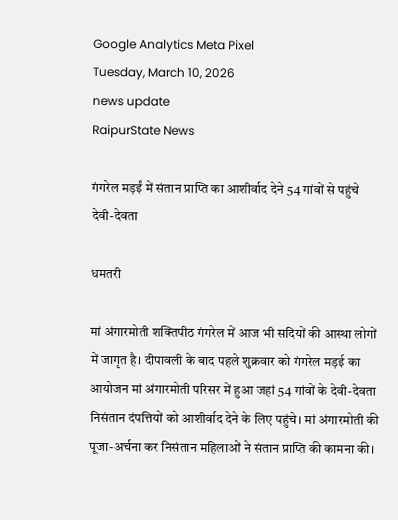Google Analytics Meta Pixel
Tuesday, March 10, 2026
news update
RaipurState News

गंगरेल मड़ईं में संतान प्राप्ति का आशीर्वाद देने 54 गांवों से पहुंचे देवी-देवता

धमतरी

मां अंगारमोती शक्तिपीठ गंगरेल में आज भी सदियों की आस्था लोगों में जागृत है। दीपावली के बाद पहले शुक्रवार को गंगरेल मड़ई का आयोजन मां अंगारमोती परिसर में हुआ जहां 54 गांवों के देवी-देवता निसंतान दंपत्तियों को आशीर्वाद देने के लिए पहुंचे। मां अंगारमोती की पूजा-अर्चना कर निसंतान महिलाओं ने संतान प्राप्ति की कामना की।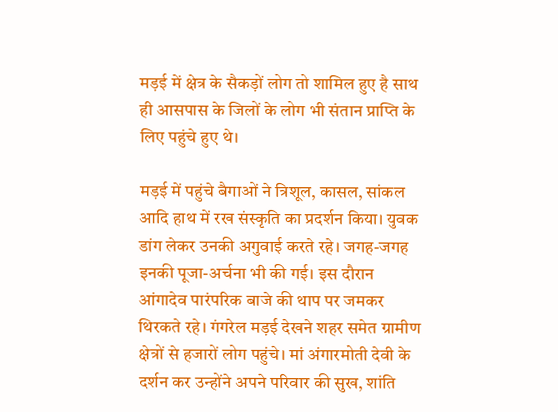मड़ई में क्षेत्र के सैकड़ों लोग तो शामिल हुए है साथ ही आसपास के जिलों के लोग भी संतान प्राप्ति के लिए पहुंचे हुए थे।

मड़ई में पहुंचे बैगाओं ने त्रिशूल, कासल, सांकल आदि हाथ में रख संस्कृति का प्रदर्शन किया। युवक डांग लेकर उनकी अगुवाई करते रहे। जगह-जगह इनकी पूजा-अर्चना भी की गई। इस दौरान आंगादेव पारंपरिक बाजे की थाप पर जमकर थिरकते रहे। गंगरेल मड़ई देखने शहर समेत ग्रामीण क्षेत्रों से हजारों लोग पहुंचे। मां अंगारमोती देवी के दर्शन कर उन्होंने अपने परिवार की सुख, शांति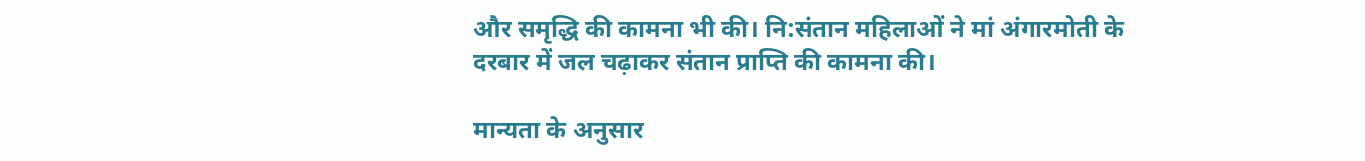और समृद्धि की कामना भी की। नि:संतान महिलाओं ने मां अंगारमोती के दरबार में जल चढ़ाकर संतान प्राप्ति की कामना की।

मान्यता के अनुसार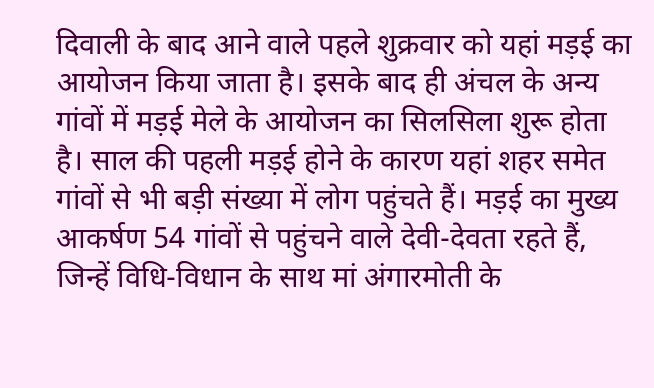दिवाली के बाद आने वाले पहले शुक्रवार को यहां मड़ई का आयोजन किया जाता है। इसके बाद ही अंचल के अन्य गांवों में मड़ई मेले के आयोजन का सिलसिला शुरू होता है। साल की पहली मड़ई होने के कारण यहां शहर समेत गांवों से भी बड़ी संख्या में लोग पहुंचते हैं। मड़ई का मुख्य आकर्षण 54 गांवों से पहुंचने वाले देवी-देवता रहते हैं, जिन्हें विधि-विधान के साथ मां अंगारमोती के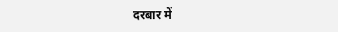दरबार में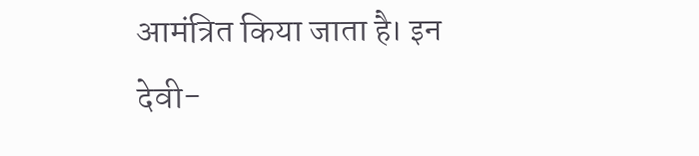आमंत्रित किया जाता है। इन देवी-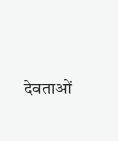देवताओं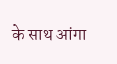के साथ आंगा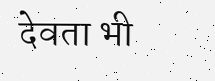देवता भी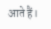आते हैं।